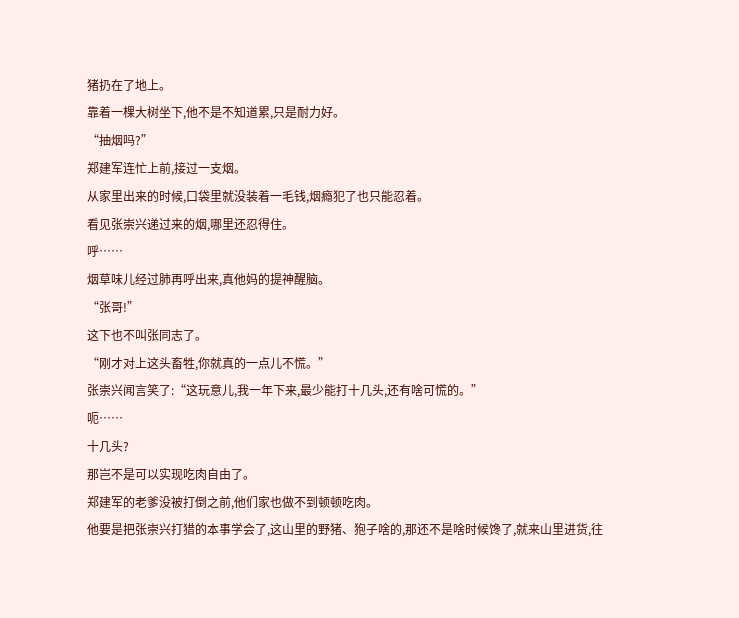猪扔在了地上。
靠着一棵大树坐下,他不是不知道累,只是耐力好。
“抽烟吗?”
郑建军连忙上前,接过一支烟。
从家里出来的时候,口袋里就没装着一毛钱,烟瘾犯了也只能忍着。
看见张崇兴递过来的烟,哪里还忍得住。
呼……
烟草味儿经过肺再呼出来,真他妈的提神醒脑。
“张哥!”
这下也不叫张同志了。
“刚才对上这头畜牲,你就真的一点儿不慌。”
张崇兴闻言笑了:“这玩意儿,我一年下来,最少能打十几头,还有啥可慌的。”
呃……
十几头?
那岂不是可以实现吃肉自由了。
郑建军的老爹没被打倒之前,他们家也做不到顿顿吃肉。
他要是把张崇兴打猎的本事学会了,这山里的野猪、狍子啥的,那还不是啥时候馋了,就来山里进货,往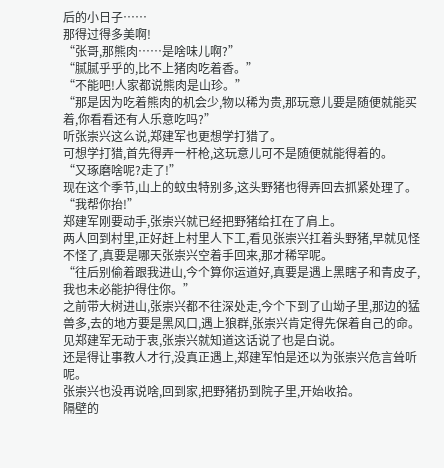后的小日子……
那得过得多美啊!
“张哥,那熊肉……是啥味儿啊?”
“腻腻乎乎的,比不上猪肉吃着香。”
“不能吧!人家都说熊肉是山珍。”
“那是因为吃着熊肉的机会少,物以稀为贵,那玩意儿要是随便就能买着,你看看还有人乐意吃吗?”
听张崇兴这么说,郑建军也更想学打猎了。
可想学打猎,首先得弄一杆枪,这玩意儿可不是随便就能得着的。
“又琢磨啥呢?走了!”
现在这个季节,山上的蚊虫特别多,这头野猪也得弄回去抓紧处理了。
“我帮你抬!”
郑建军刚要动手,张崇兴就已经把野猪给扛在了肩上。
两人回到村里,正好赶上村里人下工,看见张崇兴扛着头野猪,早就见怪不怪了,真要是哪天张崇兴空着手回来,那才稀罕呢。
“往后别偷着跟我进山,今个算你运道好,真要是遇上黑瞎子和青皮子,我也未必能护得住你。”
之前带大树进山,张崇兴都不往深处走,今个下到了山坳子里,那边的猛兽多,去的地方要是黑风口,遇上狼群,张崇兴肯定得先保着自己的命。
见郑建军无动于衷,张崇兴就知道这话说了也是白说。
还是得让事教人才行,没真正遇上,郑建军怕是还以为张崇兴危言耸听呢。
张崇兴也没再说啥,回到家,把野猪扔到院子里,开始收拾。
隔壁的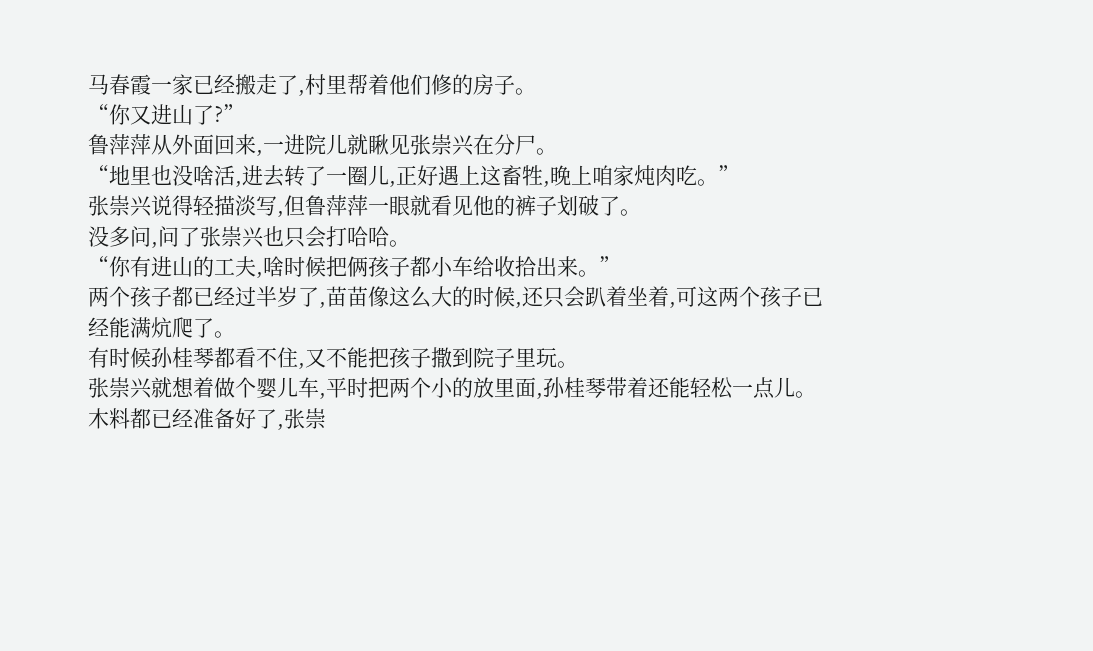马春霞一家已经搬走了,村里帮着他们修的房子。
“你又进山了?”
鲁萍萍从外面回来,一进院儿就瞅见张崇兴在分尸。
“地里也没啥活,进去转了一圈儿,正好遇上这畜牲,晚上咱家炖肉吃。”
张崇兴说得轻描淡写,但鲁萍萍一眼就看见他的裤子划破了。
没多问,问了张崇兴也只会打哈哈。
“你有进山的工夫,啥时候把俩孩子都小车给收拾出来。”
两个孩子都已经过半岁了,苗苗像这么大的时候,还只会趴着坐着,可这两个孩子已经能满炕爬了。
有时候孙桂琴都看不住,又不能把孩子撒到院子里玩。
张崇兴就想着做个婴儿车,平时把两个小的放里面,孙桂琴带着还能轻松一点儿。
木料都已经准备好了,张崇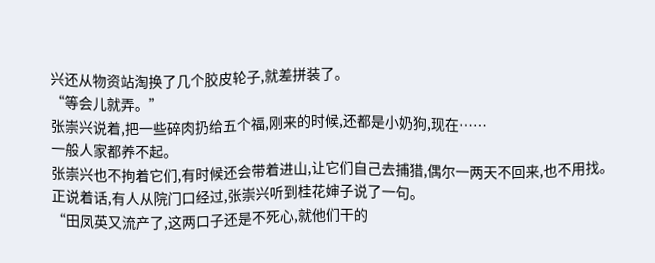兴还从物资站淘换了几个胶皮轮子,就差拼装了。
“等会儿就弄。”
张崇兴说着,把一些碎肉扔给五个福,刚来的时候,还都是小奶狗,现在……
一般人家都养不起。
张崇兴也不拘着它们,有时候还会带着进山,让它们自己去捕猎,偶尔一两天不回来,也不用找。
正说着话,有人从院门口经过,张崇兴听到桂花婶子说了一句。
“田凤英又流产了,这两口子还是不死心,就他们干的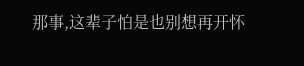那事,这辈子怕是也别想再开怀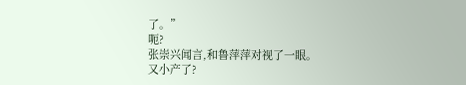了。”
呃?
张崇兴闻言,和鲁萍萍对视了一眼。
又小产了?